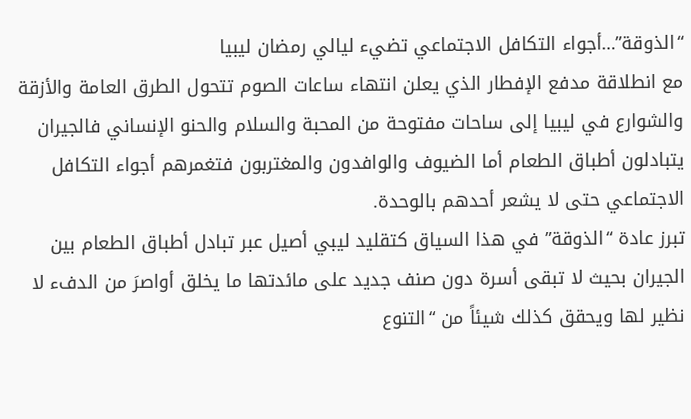“الذوقة”…أجواء التكافل الاجتماعي تضيء ليالي رمضان ليبيا
مع انطلاقة مدفع الإفطار الذي يعلن انتهاء ساعات الصوم تتحول الطرق العامة والأزقة والشوارع في ليبيا إلى ساحات مفتوحة من المحبة والسلام والحنو الإنساني فالجيران يتبادلون أطباق الطعام أما الضيوف والوافدون والمغتربون فتغمرهم أجواء التكافل الاجتماعي حتى لا يشعر أحدهم بالوحدة.
تبرز عادة “الذوقة” في هذا السياق كتقليد ليبي أصيل عبر تبادل أطباق الطعام بين الجيران بحيث لا تبقى أسرة دون صنف جديد على مائدتها ما يخلق أواصرَ من الدفء لا نظير لها ويحقق كذلك شيئاً من “التنوع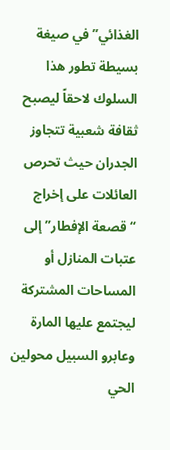الغذائي” في صيغة بسيطة تطور هذا السلوك لاحقاً ليصبح ثقافة شعبية تتجاوز الجدران حيث تحرص العائلات على إخراج “قصعة الإفطار” إلى عتبات المنازل أو المساحات المشتركة ليجتمع عليها المارة وعابرو السبيل محولين الحي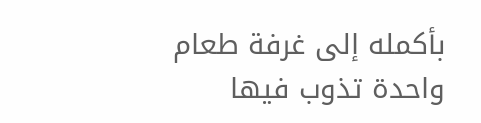بأكمله إلى غرفة طعام واحدة تذوب فيها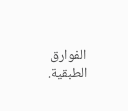الفوارق الطبقية.